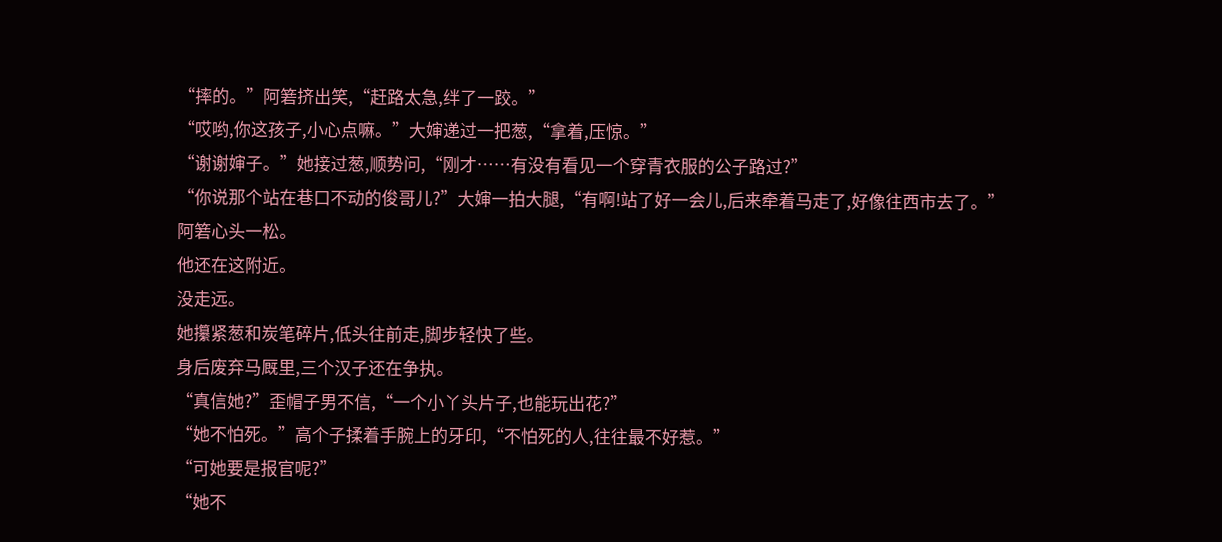“摔的。”阿箬挤出笑,“赶路太急,绊了一跤。”
“哎哟,你这孩子,小心点嘛。”大婶递过一把葱,“拿着,压惊。”
“谢谢婶子。”她接过葱,顺势问,“刚才……有没有看见一个穿青衣服的公子路过?”
“你说那个站在巷口不动的俊哥儿?”大婶一拍大腿,“有啊!站了好一会儿,后来牵着马走了,好像往西市去了。”
阿箬心头一松。
他还在这附近。
没走远。
她攥紧葱和炭笔碎片,低头往前走,脚步轻快了些。
身后废弃马厩里,三个汉子还在争执。
“真信她?”歪帽子男不信,“一个小丫头片子,也能玩出花?”
“她不怕死。”高个子揉着手腕上的牙印,“不怕死的人,往往最不好惹。”
“可她要是报官呢?”
“她不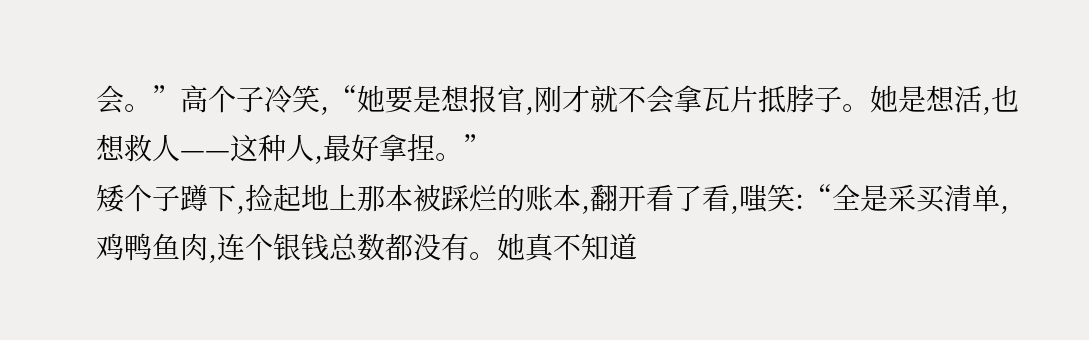会。”高个子冷笑,“她要是想报官,刚才就不会拿瓦片抵脖子。她是想活,也想救人——这种人,最好拿捏。”
矮个子蹲下,捡起地上那本被踩烂的账本,翻开看了看,嗤笑:“全是采买清单,鸡鸭鱼肉,连个银钱总数都没有。她真不知道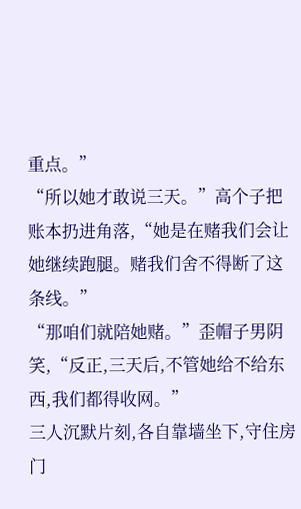重点。”
“所以她才敢说三天。”高个子把账本扔进角落,“她是在赌我们会让她继续跑腿。赌我们舍不得断了这条线。”
“那咱们就陪她赌。”歪帽子男阴笑,“反正,三天后,不管她给不给东西,我们都得收网。”
三人沉默片刻,各自靠墙坐下,守住房门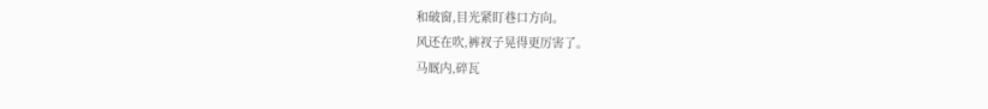和破窗,目光紧盯巷口方向。
风还在吹,裤衩子晃得更厉害了。
马厩内,碎瓦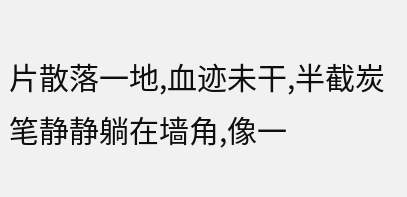片散落一地,血迹未干,半截炭笔静静躺在墙角,像一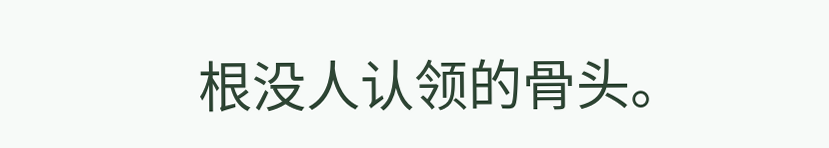根没人认领的骨头。